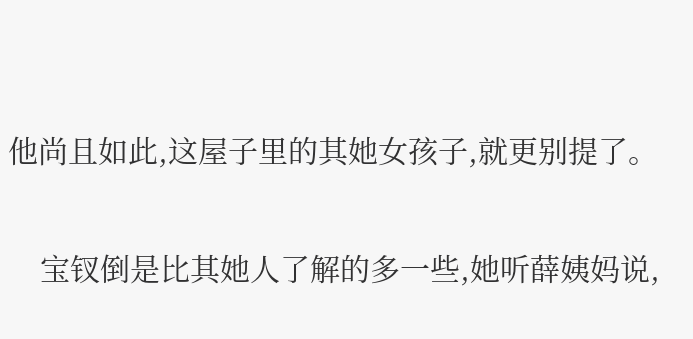他尚且如此,这屋子里的其她女孩子,就更别提了。

    宝钗倒是比其她人了解的多一些,她听薛姨妈说,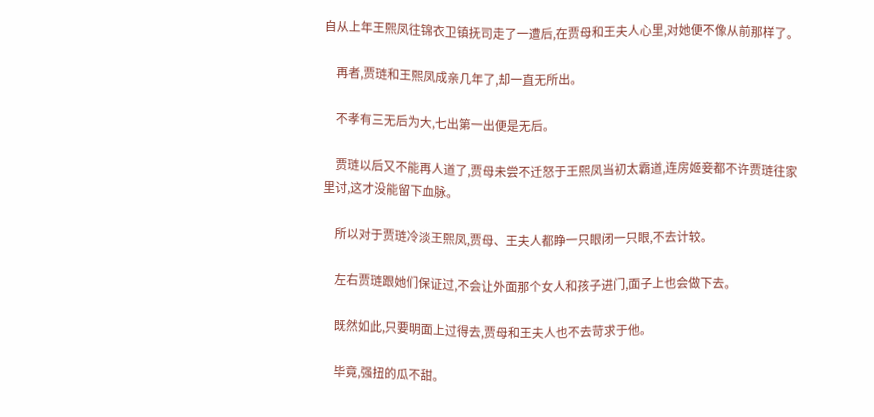自从上年王熙凤往锦衣卫镇抚司走了一遭后,在贾母和王夫人心里,对她便不像从前那样了。

    再者,贾琏和王熙凤成亲几年了,却一直无所出。

    不孝有三无后为大,七出第一出便是无后。

    贾琏以后又不能再人道了,贾母未尝不迁怒于王熙凤当初太霸道,连房姬妾都不许贾琏往家里讨,这才没能留下血脉。

    所以对于贾琏冷淡王熙凤,贾母、王夫人都睁一只眼闭一只眼,不去计较。

    左右贾琏跟她们保证过,不会让外面那个女人和孩子进门,面子上也会做下去。

    既然如此,只要明面上过得去,贾母和王夫人也不去苛求于他。

    毕竟,强扭的瓜不甜。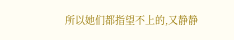所以她们都指望不上的,又静静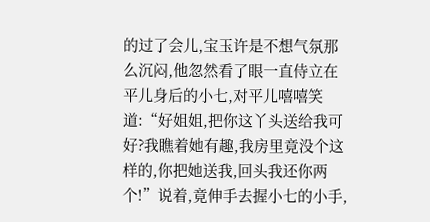的过了会儿,宝玉许是不想气氛那么沉闷,他忽然看了眼一直侍立在平儿身后的小七,对平儿嘻嘻笑道:“好姐姐,把你这丫头送给我可好?我瞧着她有趣,我房里竟没个这样的,你把她送我,回头我还你两个!”说着,竟伸手去握小七的小手,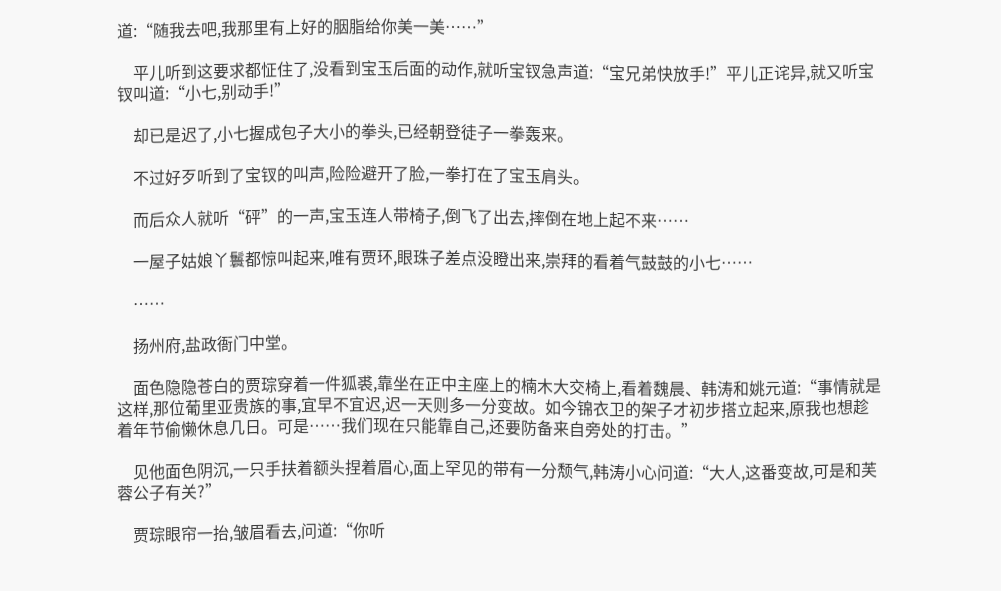道:“随我去吧,我那里有上好的胭脂给你美一美……”

    平儿听到这要求都怔住了,没看到宝玉后面的动作,就听宝钗急声道:“宝兄弟快放手!”平儿正诧异,就又听宝钗叫道:“小七,别动手!”

    却已是迟了,小七握成包子大小的拳头,已经朝登徒子一拳轰来。

    不过好歹听到了宝钗的叫声,险险避开了脸,一拳打在了宝玉肩头。

    而后众人就听“砰”的一声,宝玉连人带椅子,倒飞了出去,摔倒在地上起不来……

    一屋子姑娘丫鬟都惊叫起来,唯有贾环,眼珠子差点没瞪出来,崇拜的看着气鼓鼓的小七……

    ……

    扬州府,盐政衙门中堂。

    面色隐隐苍白的贾琮穿着一件狐裘,靠坐在正中主座上的楠木大交椅上,看着魏晨、韩涛和姚元道:“事情就是这样,那位葡里亚贵族的事,宜早不宜迟,迟一天则多一分变故。如今锦衣卫的架子才初步搭立起来,原我也想趁着年节偷懒休息几日。可是……我们现在只能靠自己,还要防备来自旁处的打击。”

    见他面色阴沉,一只手扶着额头捏着眉心,面上罕见的带有一分颓气,韩涛小心问道:“大人,这番变故,可是和芙蓉公子有关?”

    贾琮眼帘一抬,皱眉看去,问道:“你听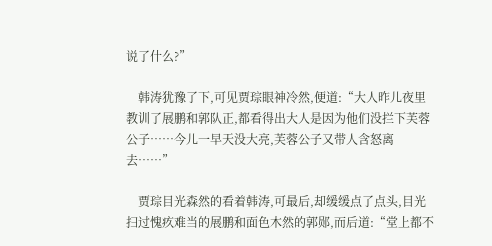说了什么?”

    韩涛犹豫了下,可见贾琮眼神冷然,便道:“大人昨儿夜里教训了展鹏和郭队正,都看得出大人是因为他们没拦下芙蓉公子……今儿一早天没大亮,芙蓉公子又带人含怒离去……”

    贾琮目光森然的看着韩涛,可最后,却缓缓点了点头,目光扫过愧疚难当的展鹏和面色木然的郭郧,而后道:“堂上都不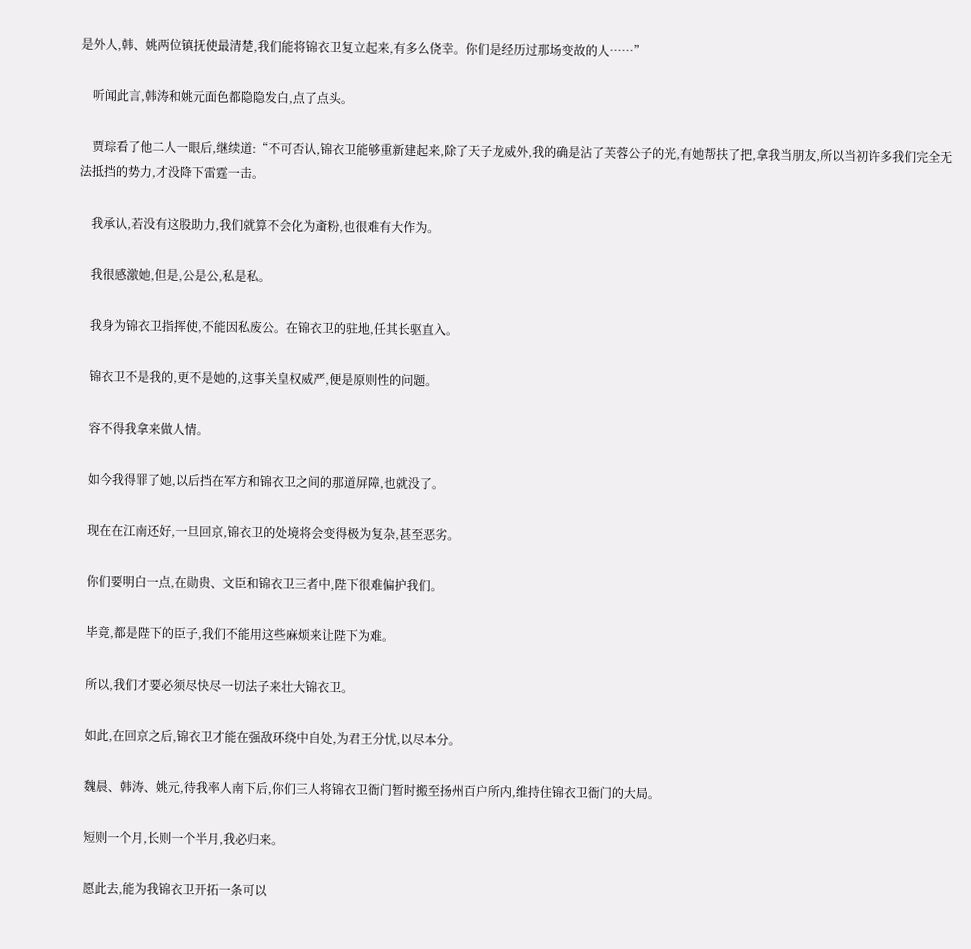是外人,韩、姚两位镇抚使最清楚,我们能将锦衣卫复立起来,有多么侥幸。你们是经历过那场变故的人……”

    听闻此言,韩涛和姚元面色都隐隐发白,点了点头。

    贾琮看了他二人一眼后,继续道:“不可否认,锦衣卫能够重新建起来,除了天子龙威外,我的确是沾了芙蓉公子的光,有她帮扶了把,拿我当朋友,所以当初许多我们完全无法抵挡的势力,才没降下雷霆一击。

    我承认,若没有这股助力,我们就算不会化为齑粉,也很难有大作为。

    我很感激她,但是,公是公,私是私。

    我身为锦衣卫指挥使,不能因私废公。在锦衣卫的驻地,任其长驱直入。

    锦衣卫不是我的,更不是她的,这事关皇权威严,便是原则性的问题。

    容不得我拿来做人情。

    如今我得罪了她,以后挡在军方和锦衣卫之间的那道屏障,也就没了。

    现在在江南还好,一旦回京,锦衣卫的处境将会变得极为复杂,甚至恶劣。

    你们要明白一点,在勋贵、文臣和锦衣卫三者中,陛下很难偏护我们。

    毕竟,都是陛下的臣子,我们不能用这些麻烦来让陛下为难。

    所以,我们才要必须尽快尽一切法子来壮大锦衣卫。

    如此,在回京之后,锦衣卫才能在强敌环绕中自处,为君王分忧,以尽本分。

    魏晨、韩涛、姚元,待我率人南下后,你们三人将锦衣卫衙门暂时搬至扬州百户所内,维持住锦衣卫衙门的大局。

    短则一个月,长则一个半月,我必归来。

    愿此去,能为我锦衣卫开拓一条可以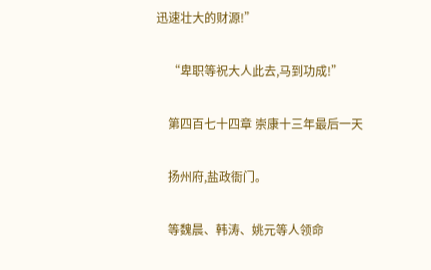迅速壮大的财源!”

    “卑职等祝大人此去,马到功成!”

    第四百七十四章 崇康十三年最后一天

    扬州府,盐政衙门。

    等魏晨、韩涛、姚元等人领命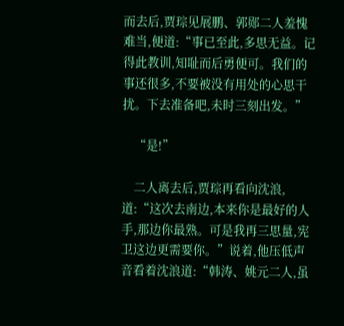而去后,贾琮见展鹏、郭郧二人羞愧难当,便道:“事已至此,多思无益。记得此教训,知耻而后勇便可。我们的事还很多,不要被没有用处的心思干扰。下去准备吧,未时三刻出发。”

    “是!”

    二人离去后,贾琮再看向沈浪,道:“这次去南边,本来你是最好的人手,那边你最熟。可是我再三思量,宪卫这边更需要你。”说着,他压低声音看着沈浪道:“韩涛、姚元二人,虽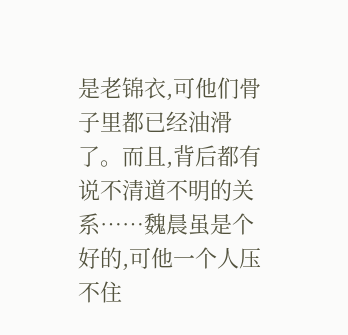是老锦衣,可他们骨子里都已经油滑了。而且,背后都有说不清道不明的关系……魏晨虽是个好的,可他一个人压不住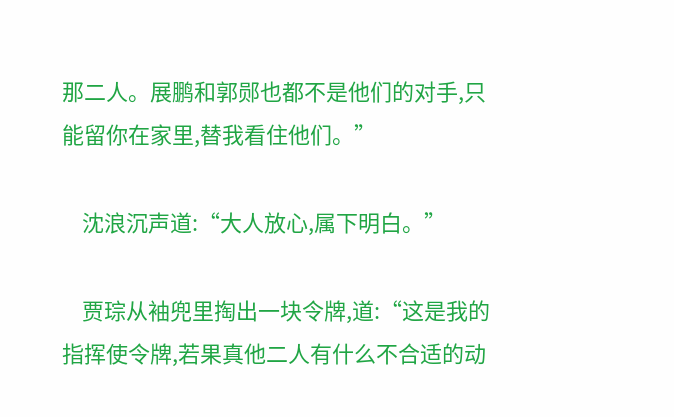那二人。展鹏和郭郧也都不是他们的对手,只能留你在家里,替我看住他们。”

    沈浪沉声道:“大人放心,属下明白。”

    贾琮从袖兜里掏出一块令牌,道:“这是我的指挥使令牌,若果真他二人有什么不合适的动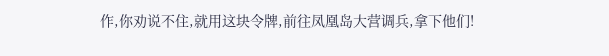作,你劝说不住,就用这块令牌,前往凤凰岛大营调兵,拿下他们!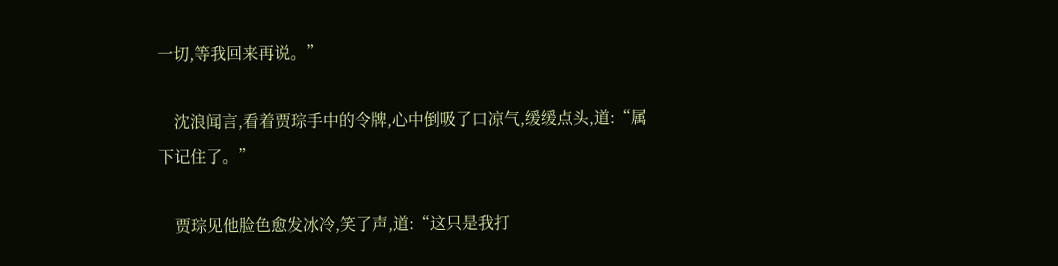一切,等我回来再说。”

    沈浪闻言,看着贾琮手中的令牌,心中倒吸了口凉气,缓缓点头,道:“属下记住了。”

    贾琮见他脸色愈发冰冷,笑了声,道:“这只是我打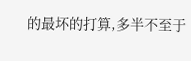的最坏的打算,多半不至于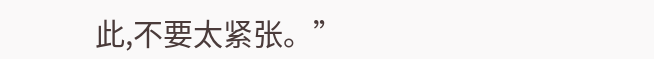此,不要太紧张。”